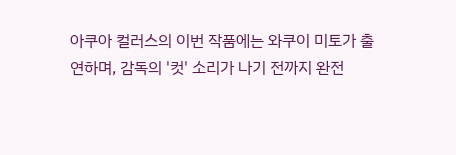아쿠아 컬러스의 이번 작품에는 와쿠이 미토가 출연하며, 감독의 '컷' 소리가 나기 전까지 완전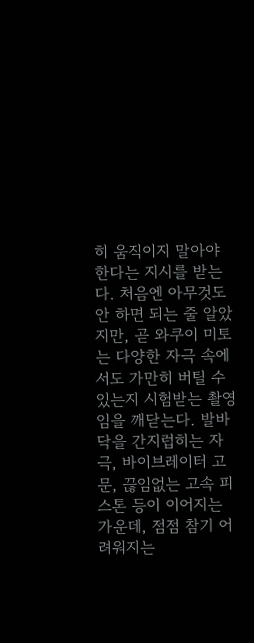히 움직이지 말아야 한다는 지시를 받는다. 처음엔 아무것도 안 하면 되는 줄 알았지만, 곧 와쿠이 미토는 다양한 자극 속에서도 가만히 버틸 수 있는지 시험받는 촬영임을 깨닫는다. 발바닥을 간지럽히는 자극, 바이브레이터 고문, 끊임없는 고속 피스톤 등이 이어지는 가운데, 점점 참기 어려워지는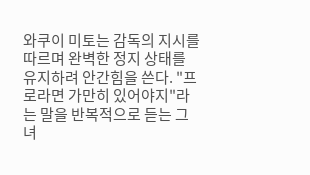와쿠이 미토는 감독의 지시를 따르며 완벽한 정지 상태를 유지하려 안간힘을 쓴다. "프로라면 가만히 있어야지"라는 말을 반복적으로 듣는 그녀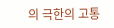의 극한의 고통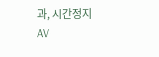과, 시간정지 AV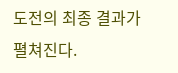도전의 최종 결과가 펼쳐진다.